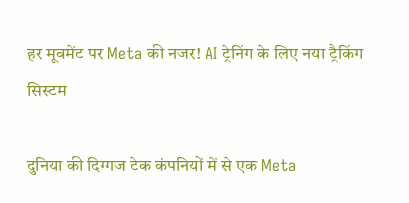हर मूवमेंट पर Meta की नजर! AI ट्रेनिंग के लिए नया ट्रैकिंग सिस्टम

दुनिया की दिग्गज टेक कंपनियों में से एक Meta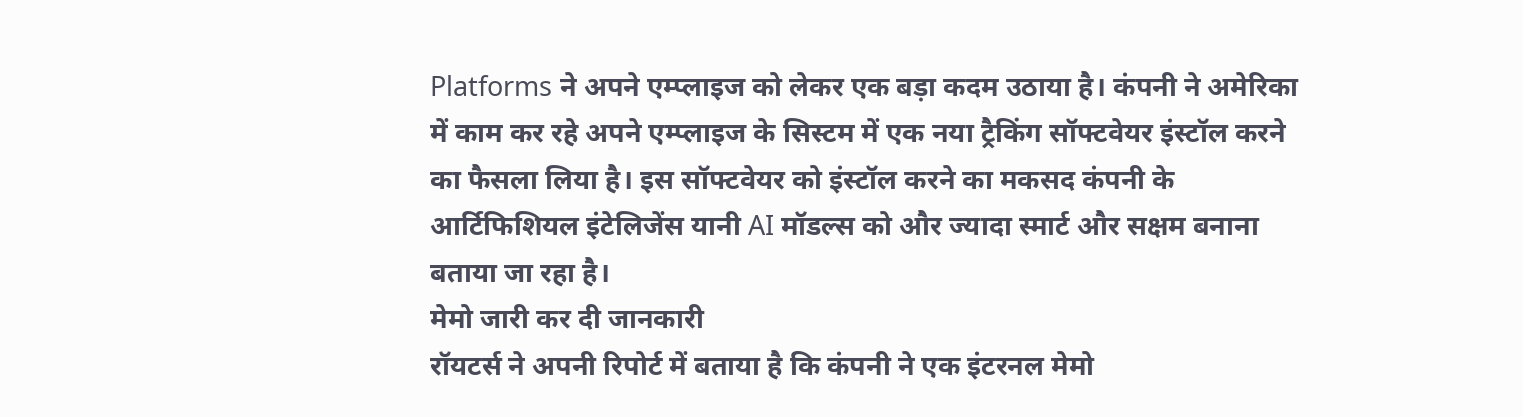Platforms ने अपने एम्प्लाइज को लेकर एक बड़ा कदम उठाया है। कंपनी ने अमेरिका में काम कर रहे अपने एम्प्लाइज के सिस्टम में एक नया ट्रैकिंग सॉफ्टवेयर इंस्टॉल करने का फैसला लिया है। इस सॉफ्टवेयर को इंस्टॉल करने का मकसद कंपनी के आर्टिफिशियल इंटेलिजेंस यानी AI मॉडल्स को और ज्यादा स्मार्ट और सक्षम बनाना बताया जा रहा है।
मेमो जारी कर दी जानकारी
रॉयटर्स ने अपनी रिपोर्ट में बताया है कि कंपनी ने एक इंटरनल मेमो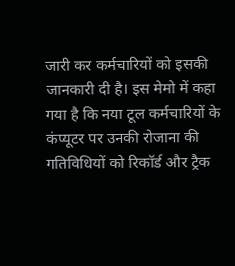जारी कर कर्मचारियों को इसकी जानकारी दी है। इस मेमो में कहा गया है कि नया टूल कर्मचारियों के कंप्यूटर पर उनकी रोजाना की गतिविधियों को रिकॉर्ड और ट्रैक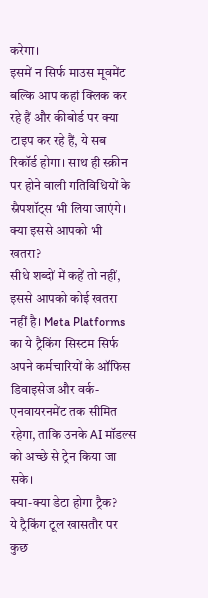करेगा।
इसमें न सिर्फ माउस मूवमेंट बल्कि आप कहां क्लिक कर रहे हैं और कीबोर्ड पर क्या टाइप कर रहे हैं, ये सब रिकॉर्ड होगा। साथ ही स्क्रीन पर होने वाली गतिविधियों के स्नैपशॉट्स भी लिया जाएंगे।
क्या इससे आपको भी खतरा?
सीधे शब्दों में कहें तो नहीं, इससे आपको कोई खतरा नहीं है। Meta Platforms का ये ट्रैकिंग सिस्टम सिर्फ अपने कर्मचारियों के ऑफिस डिवाइसेज और वर्क-एनवायरनमेंट तक सीमित रहेगा, ताकि उनके AI मॉडल्स को अच्छे से ट्रेन किया जा सके।
क्या-क्या डेटा होगा ट्रैक?
ये ट्रैकिंग टूल खासतौर पर कुछ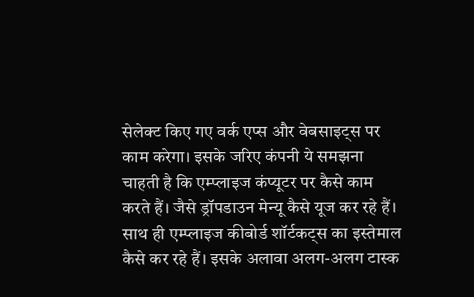सेलेक्ट किए गए वर्क एप्स और वेबसाइट्स पर काम करेगा। इसके जरिए कंपनी ये समझना चाहती है कि एम्प्लाइज कंप्यूटर पर कैसे काम करते हैं। जैसे ड्रॉपडाउन मेन्यू कैसे यूज कर रहे हैं। साथ ही एम्प्लाइज कीबोर्ड शॉर्टकट्स का इस्तेमाल कैसे कर रहे हैं। इसके अलावा अलग-अलग टास्क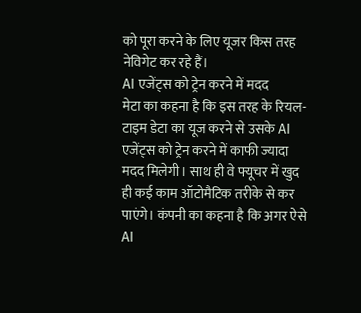को पूरा करने के लिए यूजर किस तरह नेविगेट कर रहे हैं।
AI एजेंट्स को ट्रेन करने में मदद
मेटा का कहना है कि इस तरह के रियल-टाइम डेटा का यूज करने से उसके AI एजेंट्स को ट्रेन करने में काफी ज्यादा मदद मिलेगी। साथ ही वे फ्यूचर में खुद ही कई काम ऑटोमैटिक तरीके से कर पाएंगे। कंपनी का कहना है कि अगर ऐसे AI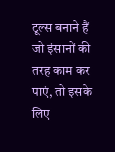टूल्स बनाने हैं जो इंसानों की तरह काम कर पाएं, तो इसके लिए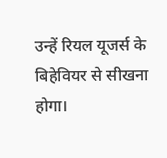उन्हें रियल यूजर्स के बिहेवियर से सीखना होगा।